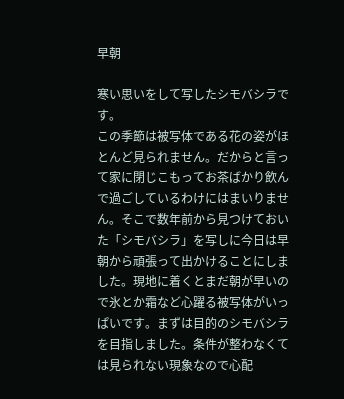早朝

寒い思いをして写したシモバシラです。
この季節は被写体である花の姿がほとんど見られません。だからと言って家に閉じこもってお茶ばかり飲んで過ごしているわけにはまいりません。そこで数年前から見つけておいた「シモバシラ」を写しに今日は早朝から頑張って出かけることにしました。現地に着くとまだ朝が早いので氷とか霜など心躍る被写体がいっぱいです。まずは目的のシモバシラを目指しました。条件が整わなくては見られない現象なので心配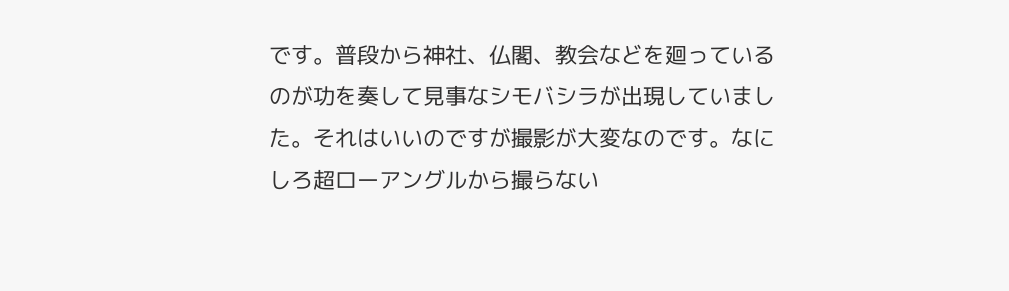です。普段から神社、仏閣、教会などを廻っているのが功を奏して見事なシモバシラが出現していました。それはいいのですが撮影が大変なのです。なにしろ超ローアングルから撮らない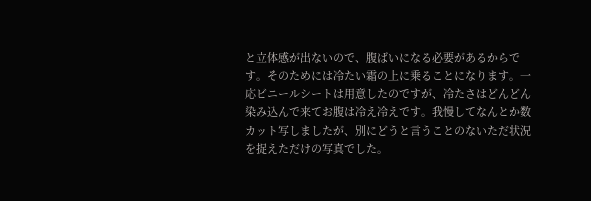と立体感が出ないので、腹ばいになる必要があるからです。そのためには冷たい霜の上に乗ることになります。一応ビニールシートは用意したのですが、冷たさはどんどん染み込んで来てお腹は冷え冷えです。我慢してなんとか数カット写しましたが、別にどうと言うことのないただ状況を捉えただけの写真でした。